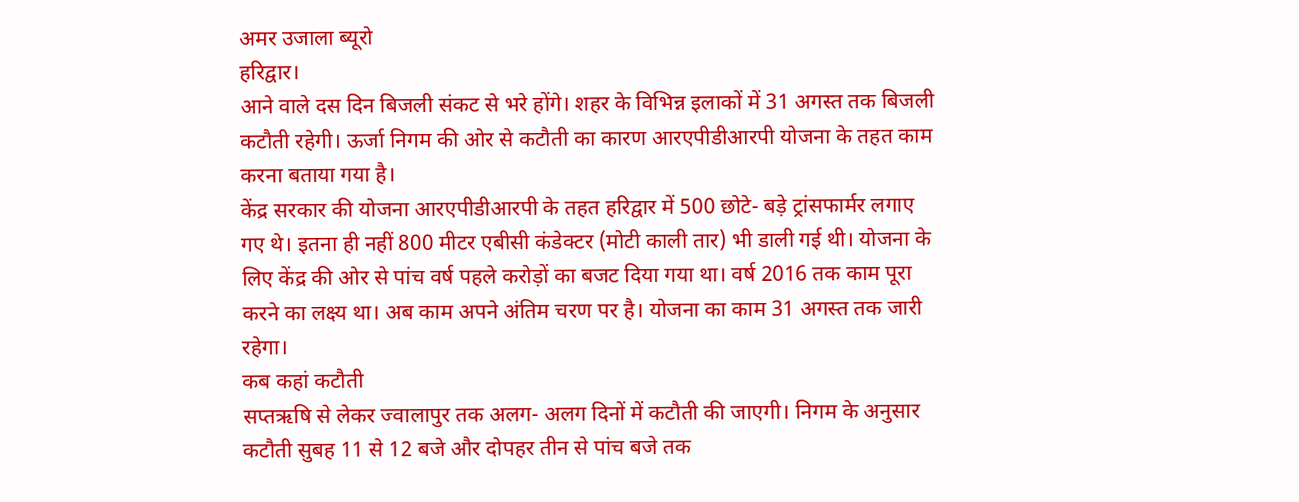अमर उजाला ब्यूरो
हरिद्वार।
आने वाले दस दिन बिजली संकट से भरे होंगे। शहर के विभिन्न इलाकों में 31 अगस्त तक बिजली कटौती रहेगी। ऊर्जा निगम की ओर से कटौती का कारण आरएपीडीआरपी योजना के तहत काम करना बताया गया है।
केंद्र सरकार की योजना आरएपीडीआरपी के तहत हरिद्वार में 500 छोटे- बड़े ट्रांसफार्मर लगाए गए थे। इतना ही नहीं 800 मीटर एबीसी कंडेक्टर (मोटी काली तार) भी डाली गई थी। योजना के लिए केंद्र की ओर से पांच वर्ष पहले करोड़ों का बजट दिया गया था। वर्ष 2016 तक काम पूरा करने का लक्ष्य था। अब काम अपने अंतिम चरण पर है। योजना का काम 31 अगस्त तक जारी रहेगा।
कब कहां कटौती
सप्तऋषि से लेकर ज्वालापुर तक अलग- अलग दिनों में कटौती की जाएगी। निगम के अनुसार कटौती सुबह 11 से 12 बजे और दोपहर तीन से पांच बजे तक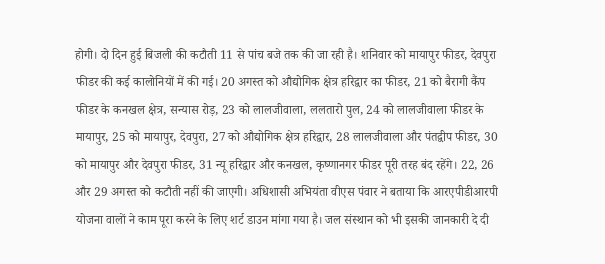होगी। दो दिन हुई बिजली की कटौती 11 से पांच बजे तक की जा रही है। शनिवार को मायापुर फीडर, देवपुरा फीडर की कई कालोनियों में की गई। 20 अगस्त को औद्योगिक क्षेत्र हरिद्वार का फीडर, 21 को बैरागी कैंप फीडर के कनखल क्षेत्र, सन्यास रोड़, 23 को लालजीवाला, ललतारो पुल, 24 को लालजीवाला फीडर के मायापुर, 25 को मायापुर, देवपुरा, 27 को औद्योगिक क्षेत्र हरिद्वार, 28 लालजीवाला और पंतद्वीप फीडर, 30 को मायापुर और देवपुरा फीडर, 31 न्यू हरिद्वार और कनखल, कृष्णानगर फीडर पूरी तरह बंद रहेंगे। 22, 26 और 29 अगस्त को कटौती नहीं की जाएगी। अधिशासी अभियंता वीएस पंवार ने बताया कि आरएपीडीआरपी योजना वालों ने काम पूरा करने के लिए शर्ट डाउन मांगा गया है। जल संस्थान को भी इसकी जानकारी दे दी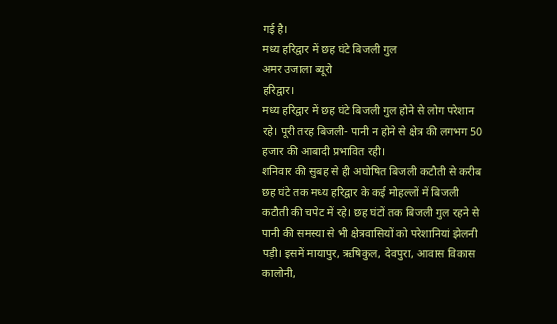गई है।
मध्य हरिद्वार में छह घंटे बिजली गुल
अमर उजाला ब्यूरो
हरिद्वार।
मध्य हरिद्वार में छह घंटे बिजली गुल होने से लोग परेशान रहे। पूरी तरह बिजली- पानी न होने से क्षेत्र की लगभग 50 हजार की आबादी प्रभावित रही।
शनिवार की सुबह से ही अघोषित बिजली कटौती से करीब छह घंटे तक मध्य हरिद्वार के कई मोहल्लों में बिजली कटौती की चपेट में रहे। छह घंटों तक बिजली गुल रहने से पानी की समस्या से भी क्षेत्रवासियों को परेशानियां झेलनी पड़ी। इसमें मायापुर, ऋषिकुल, देवपुरा, आवास विकास कालोनी,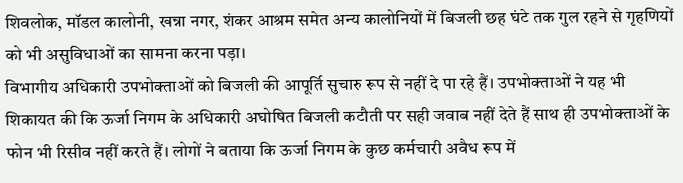शिवलोक, मॉडल कालोनी, खन्ना नगर, शंकर आश्रम समेत अन्य कालोनियों में बिजली छह घंटे तक गुल रहने से गृहणियों को भी असुविधाओं का सामना करना पड़ा।
विभागीय अधिकारी उपभोक्ताओं को बिजली की आपूर्ति सुचारु रूप से नहीं दे पा रहे हैं। उपभोक्ताओं ने यह भी शिकायत की कि ऊर्जा निगम के अधिकारी अघोषित बिजली कटौती पर सही जवाब नहीं देते हैं साथ ही उपभोक्ताओं के फोन भी रिसीव नहीं करते हैं। लोगों ने बताया कि ऊर्जा निगम के कुछ कर्मचारी अवैध रूप में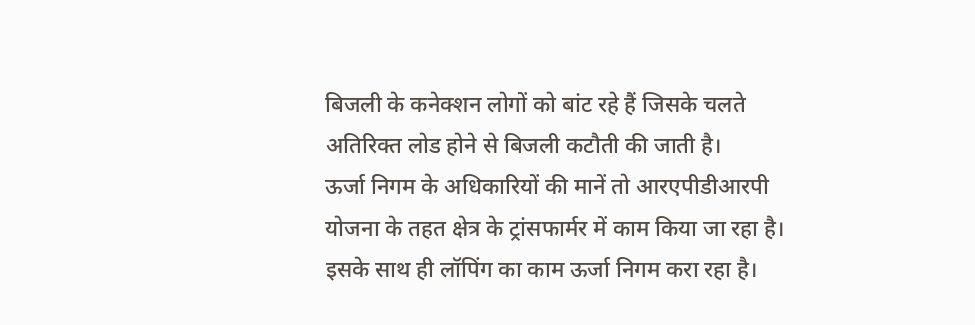बिजली के कनेक्शन लोगों को बांट रहे हैं जिसके चलते अतिरिक्त लोड होने से बिजली कटौती की जाती है।
ऊर्जा निगम के अधिकारियों की मानें तो आरएपीडीआरपी योजना के तहत क्षेत्र के ट्रांसफार्मर में काम किया जा रहा है। इसके साथ ही लॉपिंग का काम ऊर्जा निगम करा रहा है।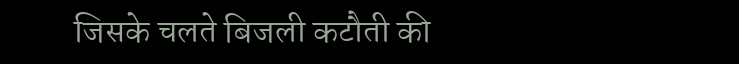जिसके चलते बिजली कटौती की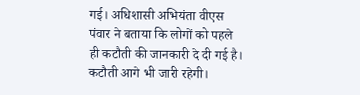गई। अधिशासी अभियंता वीएस पंवार ने बताया कि लोगों को पहले ही कटौती की जानकारी दे दी गई है। कटौती आगे भी जारी रहेगी।